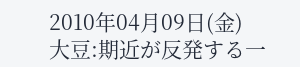2010年04月09日(金)
大豆:期近が反発する一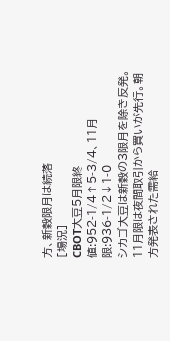方、新穀限月は続落
[場況]
CBOT大豆5月限終値:952-1/4↑5-3/4、11月限:936-1/2↓1-0
シカゴ大豆は新穀の3限月を除き反発。11月限は夜間取引から買いが先行。朝方発表された需給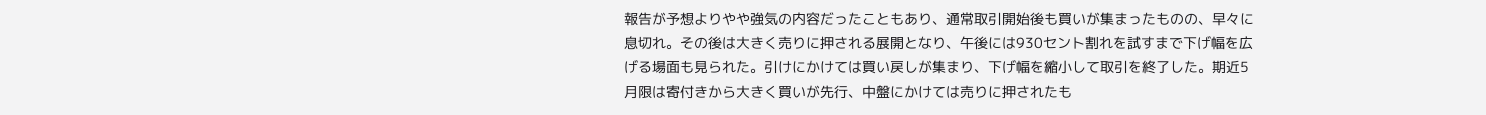報告が予想よりやや強気の内容だったこともあり、通常取引開始後も買いが集まったものの、早々に息切れ。その後は大きく売りに押される展開となり、午後には930セント割れを試すまで下げ幅を広げる場面も見られた。引けにかけては買い戻しが集まり、下げ幅を縮小して取引を終了した。期近5月限は寄付きから大きく買いが先行、中盤にかけては売りに押されたも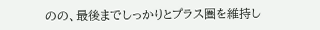のの、最後までしっかりとプラス圏を維持し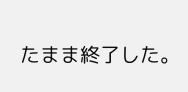たまま終了した。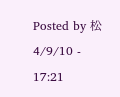Posted by 松 4/9/10 - 17:21